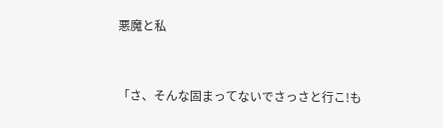悪魔と私



「さ、そんな固まってないでさっさと行こ!も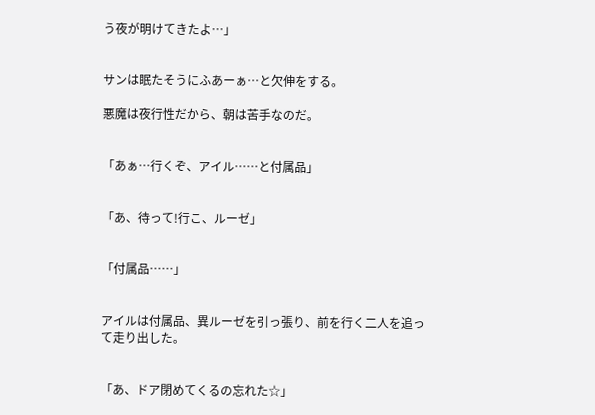う夜が明けてきたよ…」


サンは眠たそうにふあーぁ…と欠伸をする。

悪魔は夜行性だから、朝は苦手なのだ。


「あぁ…行くぞ、アイル……と付属品」


「あ、待って!行こ、ルーゼ」


「付属品……」


アイルは付属品、異ルーゼを引っ張り、前を行く二人を追って走り出した。


「あ、ドア閉めてくるの忘れた☆」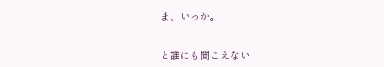ま、いっか。


と誰にも聞こえない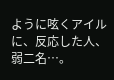ように呟くアイルに、反応した人、弱二名…。